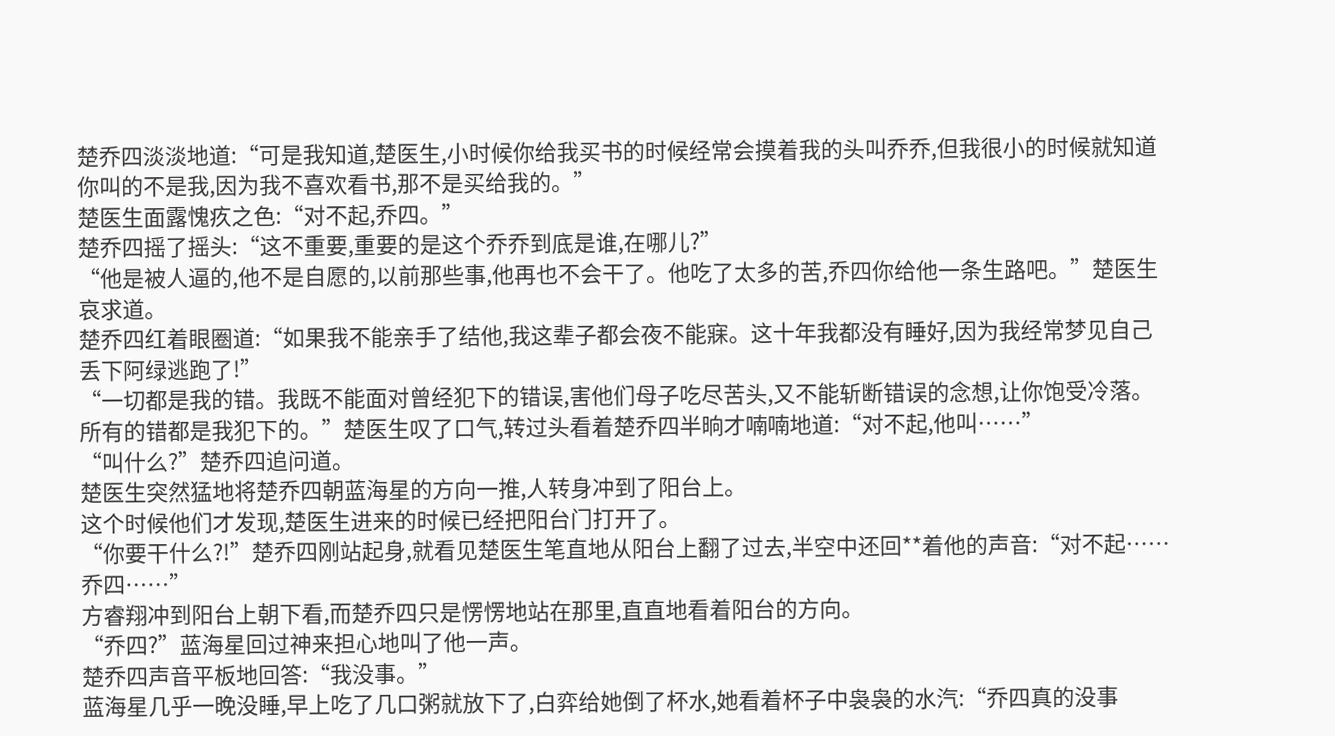楚乔四淡淡地道:“可是我知道,楚医生,小时候你给我买书的时候经常会摸着我的头叫乔乔,但我很小的时候就知道你叫的不是我,因为我不喜欢看书,那不是买给我的。”
楚医生面露愧疚之色:“对不起,乔四。”
楚乔四摇了摇头:“这不重要,重要的是这个乔乔到底是谁,在哪儿?”
“他是被人逼的,他不是自愿的,以前那些事,他再也不会干了。他吃了太多的苦,乔四你给他一条生路吧。”楚医生哀求道。
楚乔四红着眼圈道:“如果我不能亲手了结他,我这辈子都会夜不能寐。这十年我都没有睡好,因为我经常梦见自己丢下阿绿逃跑了!”
“一切都是我的错。我既不能面对曾经犯下的错误,害他们母子吃尽苦头,又不能斩断错误的念想,让你饱受冷落。所有的错都是我犯下的。”楚医生叹了口气,转过头看着楚乔四半晌才喃喃地道:“对不起,他叫……”
“叫什么?”楚乔四追问道。
楚医生突然猛地将楚乔四朝蓝海星的方向一推,人转身冲到了阳台上。
这个时候他们才发现,楚医生进来的时候已经把阳台门打开了。
“你要干什么?!”楚乔四刚站起身,就看见楚医生笔直地从阳台上翻了过去,半空中还回**着他的声音:“对不起……乔四……”
方睿翔冲到阳台上朝下看,而楚乔四只是愣愣地站在那里,直直地看着阳台的方向。
“乔四?”蓝海星回过神来担心地叫了他一声。
楚乔四声音平板地回答:“我没事。”
蓝海星几乎一晚没睡,早上吃了几口粥就放下了,白弈给她倒了杯水,她看着杯子中袅袅的水汽:“乔四真的没事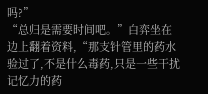吗?”
“总归是需要时间吧。”白弈坐在边上翻着资料,“那支针管里的药水验过了,不是什么毒药,只是一些干扰记忆力的药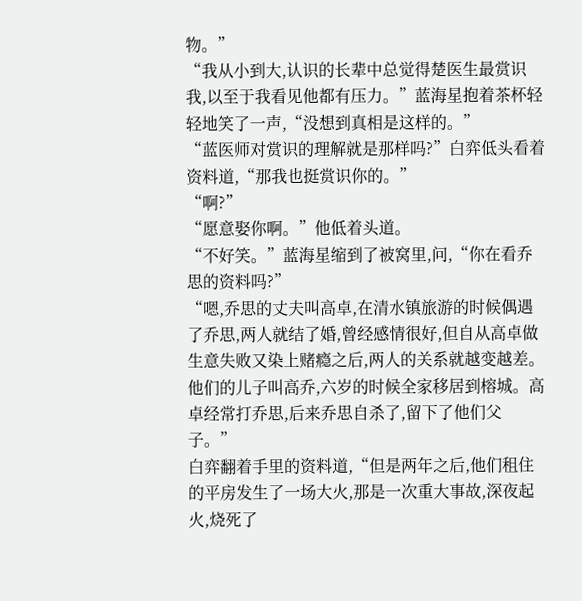物。”
“我从小到大,认识的长辈中总觉得楚医生最赏识我,以至于我看见他都有压力。”蓝海星抱着茶杯轻轻地笑了一声,“没想到真相是这样的。”
“蓝医师对赏识的理解就是那样吗?”白弈低头看着资料道,“那我也挺赏识你的。”
“啊?”
“愿意娶你啊。”他低着头道。
“不好笑。”蓝海星缩到了被窝里,问,“你在看乔思的资料吗?”
“嗯,乔思的丈夫叫高卓,在清水镇旅游的时候偶遇了乔思,两人就结了婚,曾经感情很好,但自从高卓做生意失败又染上赌瘾之后,两人的关系就越变越差。他们的儿子叫高乔,六岁的时候全家移居到榕城。高卓经常打乔思,后来乔思自杀了,留下了他们父子。”
白弈翻着手里的资料道,“但是两年之后,他们租住的平房发生了一场大火,那是一次重大事故,深夜起火,烧死了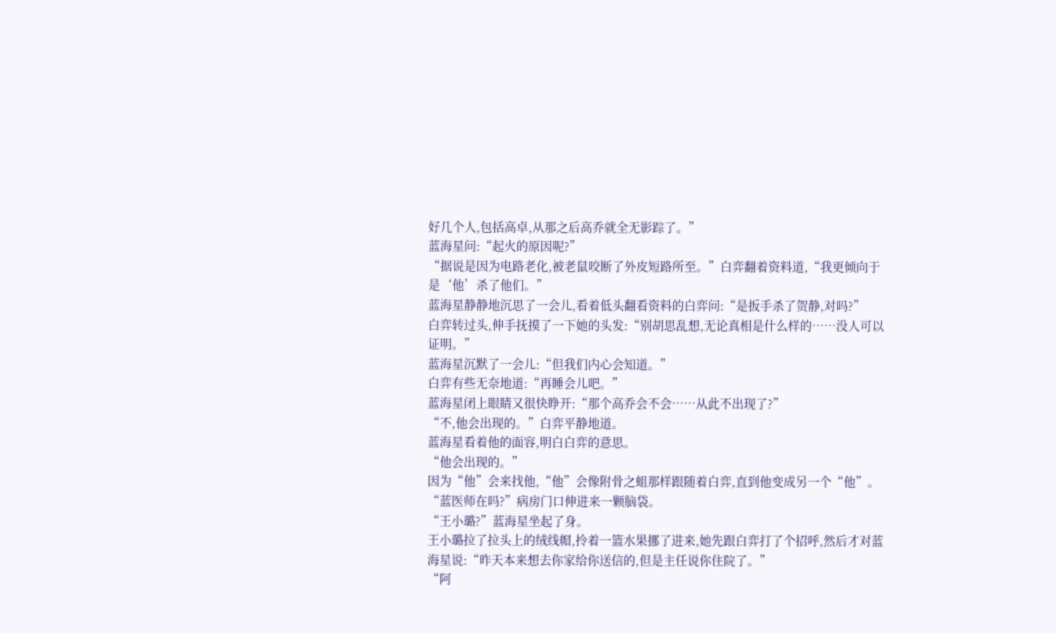好几个人,包括高卓,从那之后高乔就全无影踪了。”
蓝海星问:“起火的原因呢?”
“据说是因为电路老化,被老鼠咬断了外皮短路所至。”白弈翻着资料道,“我更倾向于是‘他’杀了他们。”
蓝海星静静地沉思了一会儿,看着低头翻看资料的白弈问:“是扳手杀了贺静,对吗?”
白弈转过头,伸手抚摸了一下她的头发:“别胡思乱想,无论真相是什么样的……没人可以证明。”
蓝海星沉默了一会儿:“但我们内心会知道。”
白弈有些无奈地道:“再睡会儿吧。”
蓝海星闭上眼睛又很快睁开:“那个高乔会不会……从此不出现了?”
“不,他会出现的。”白弈平静地道。
蓝海星看着他的面容,明白白弈的意思。
“他会出现的。”
因为“他”会来找他,“他”会像附骨之蛆那样跟随着白弈,直到他变成另一个“他”。
“蓝医师在吗?”病房门口伸进来一颗脑袋。
“王小璐?”蓝海星坐起了身。
王小璐拉了拉头上的绒线帽,拎着一篮水果挪了进来,她先跟白弈打了个招呼,然后才对蓝海星说:“昨天本来想去你家给你送信的,但是主任说你住院了。”
“阿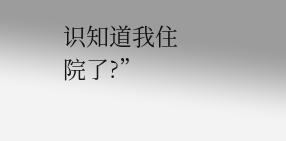识知道我住院了?”